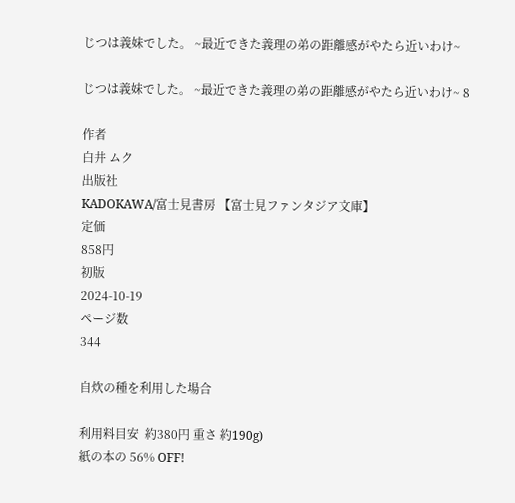じつは義妹でした。 ~最近できた義理の弟の距離感がやたら近いわけ~

じつは義妹でした。 ~最近できた義理の弟の距離感がやたら近いわけ~ 8

作者
白井 ムク
出版社
KADOKAWA/富士見書房 【富士見ファンタジア文庫】
定価
858円
初版
2024-10-19
ページ数
344

自炊の種を利用した場合

利用料目安  約380円 重さ 約190g)
紙の本の 56% OFF!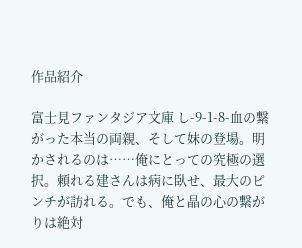作品紹介

富士見ファンタジア文庫 し-9-1-8-血の繋がった本当の両親、そして妹の登場。明かされるのは……俺にとっての究極の選択。頼れる建さんは病に臥せ、最大のピンチが訪れる。でも、俺と晶の心の繋がりは絶対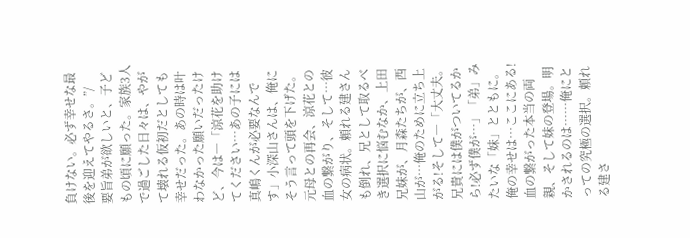負けない。必ず幸せな最後を迎えてやるさ。”/
要旨弟が欲しいと、子どもの頃に願った。家族3人で過ごした日々は、やがて壊れる仮初だとしても幸せだった。あの時は叶わなかった願いだったけど、今は―「涼花を助けてください…あの子には真嶋くんが必要なんです」小深山さんは、俺にそう言って頭を下げた。元母との再会、涼花との血の繋がり、そして…彼女の病状。頼れる建さんも倒れ、兄として取るべき選択に悩むなか、上田兄妹が、月森たちが、西山が…俺のために立ち上がる!そして―「大丈夫。兄貴には僕がついてるから!必ず僕が…」「弟」みたいな「妹」とともに。俺の幸せは…ここにある!血の繋がった本当の両親、そして妹の登場。明かされるのは……俺にとっての究極の選択。頼れる建さ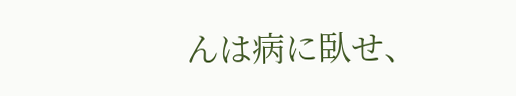んは病に臥せ、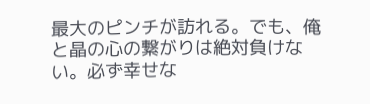最大のピンチが訪れる。でも、俺と晶の心の繋がりは絶対負けない。必ず幸せな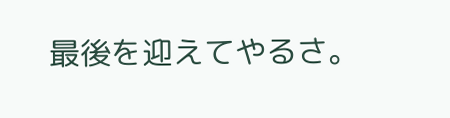最後を迎えてやるさ。